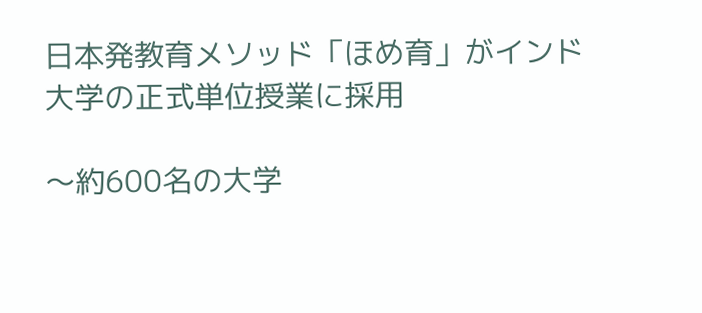日本発教育メソッド「ほめ育」がインド大学の正式単位授業に採用

〜約600名の大学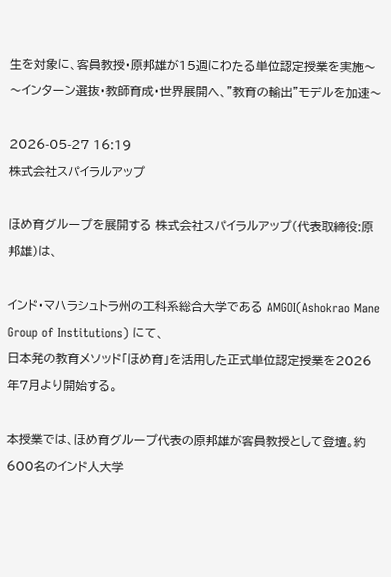生を対象に、客員教授・原邦雄が15週にわたる単位認定授業を実施〜 〜インターン選抜・教師育成・世界展開へ、"教育の輸出"モデルを加速〜

2026-05-27 16:19
株式会社スパイラルアップ

ほめ育グループを展開する 株式会社スパイラルアップ(代表取締役:原 邦雄)は、

インド・マハラシュトラ州の工科系総合大学である AMGOI(Ashokrao Mane Group of Institutions) にて、
日本発の教育メソッド「ほめ育」を活用した正式単位認定授業を2026年7月より開始する。

本授業では、ほめ育グループ代表の原邦雄が客員教授として登壇。約600名のインド人大学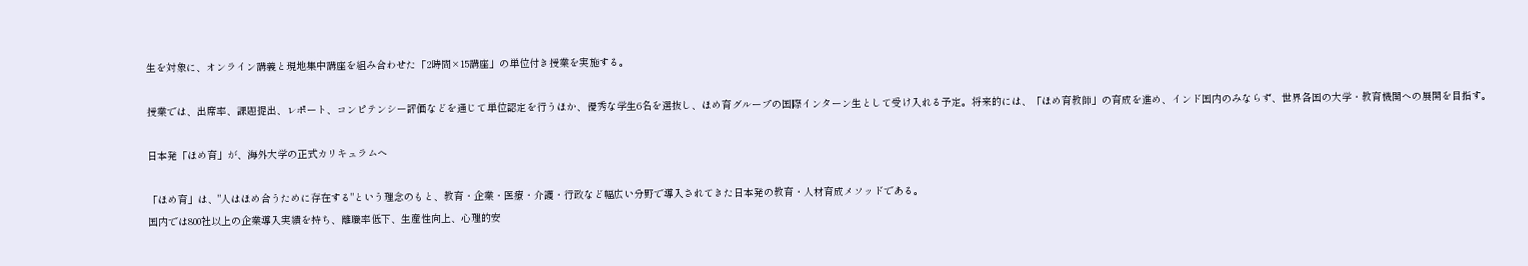生を対象に、オンライン講義と現地集中講座を組み合わせた「2時間×15講座」の単位付き授業を実施する。

授業では、出席率、課題提出、レポート、コンピテンシー評価などを通じて単位認定を行うほか、優秀な学生6名を選抜し、ほめ育グループの国際インターン生として受け入れる予定。将来的には、「ほめ育教師」の育成を進め、インド国内のみならず、世界各国の大学・教育機関への展開を目指す。

日本発「ほめ育」が、海外大学の正式カリキュラムへ

「ほめ育」は、"人はほめ合うために存在する"という理念のもと、教育・企業・医療・介護・行政など幅広い分野で導入されてきた日本発の教育・人材育成メソッドである。
国内では800社以上の企業導入実績を持ち、離職率低下、生産性向上、心理的安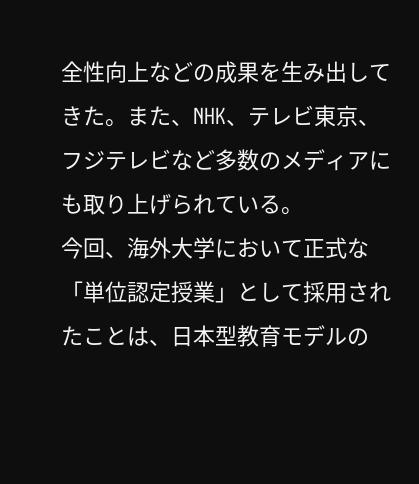全性向上などの成果を生み出してきた。また、NHK、テレビ東京、フジテレビなど多数のメディアにも取り上げられている。
今回、海外大学において正式な「単位認定授業」として採用されたことは、日本型教育モデルの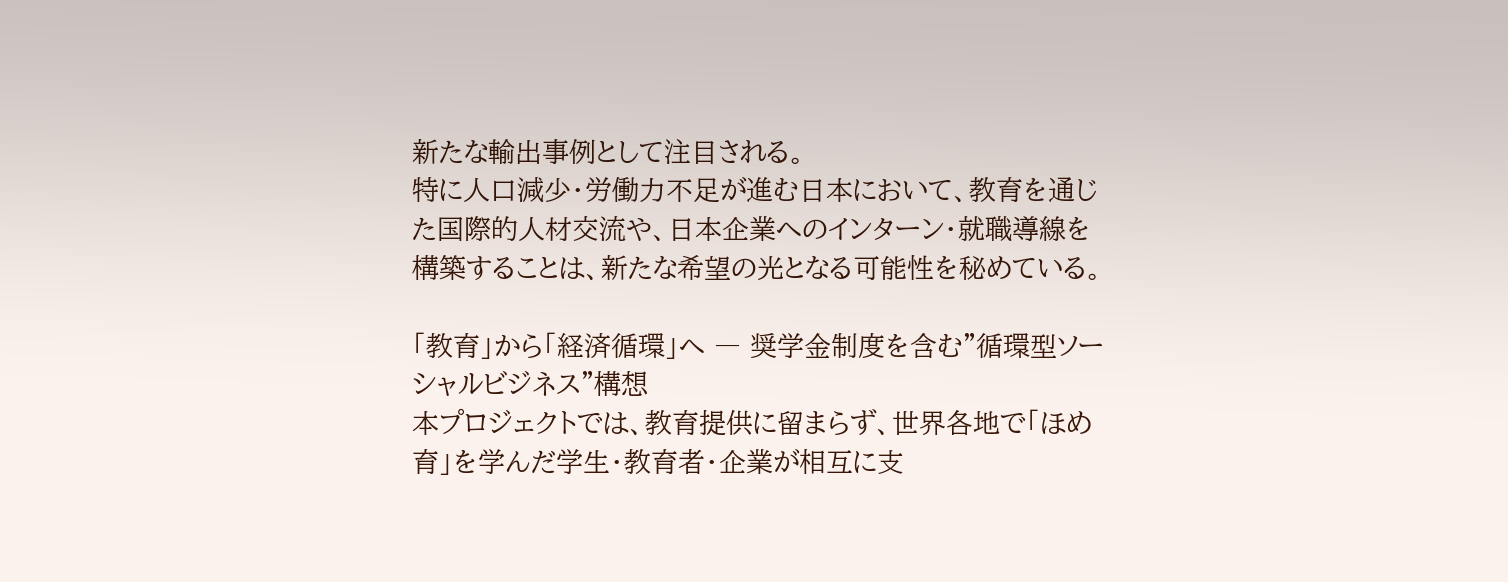新たな輸出事例として注目される。
特に人口減少・労働力不足が進む日本において、教育を通じた国際的人材交流や、日本企業へのインターン・就職導線を構築することは、新たな希望の光となる可能性を秘めている。

「教育」から「経済循環」へ ― 奨学金制度を含む"循環型ソーシャルビジネス"構想
本プロジェクトでは、教育提供に留まらず、世界各地で「ほめ育」を学んだ学生・教育者・企業が相互に支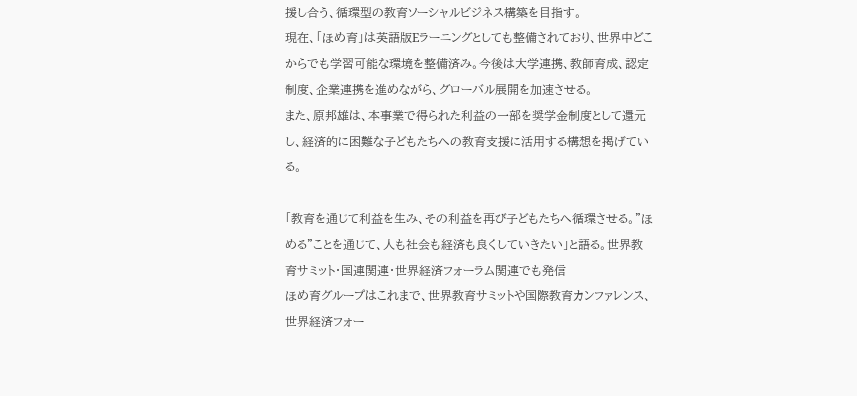援し合う、循環型の教育ソーシャルビジネス構築を目指す。
現在、「ほめ育」は英語版Eラーニングとしても整備されており、世界中どこからでも学習可能な環境を整備済み。今後は大学連携、教師育成、認定制度、企業連携を進めながら、グローバル展開を加速させる。
また、原邦雄は、本事業で得られた利益の一部を奨学金制度として還元し、経済的に困難な子どもたちへの教育支援に活用する構想を掲げている。

「教育を通じて利益を生み、その利益を再び子どもたちへ循環させる。"ほめる"ことを通じて、人も社会も経済も良くしていきたい」と語る。世界教育サミット・国連関連・世界経済フォーラム関連でも発信
ほめ育グループはこれまで、世界教育サミットや国際教育カンファレンス、世界経済フォー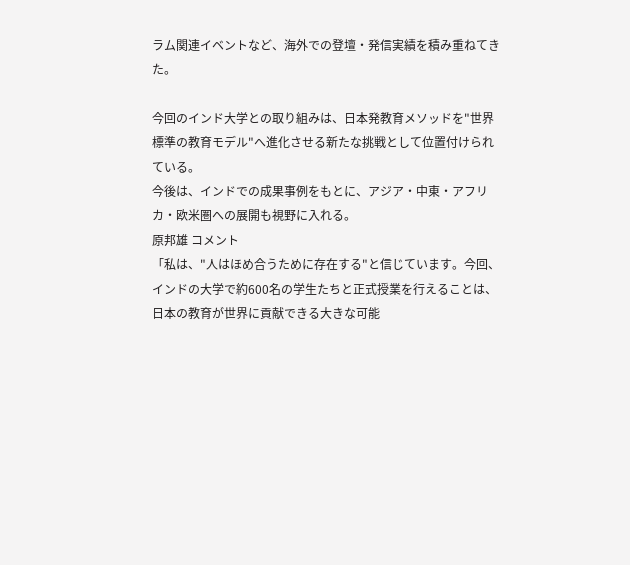ラム関連イベントなど、海外での登壇・発信実績を積み重ねてきた。

今回のインド大学との取り組みは、日本発教育メソッドを"世界標準の教育モデル"へ進化させる新たな挑戦として位置付けられている。
今後は、インドでの成果事例をもとに、アジア・中東・アフリカ・欧米圏への展開も視野に入れる。
原邦雄 コメント
「私は、"人はほめ合うために存在する"と信じています。今回、インドの大学で約600名の学生たちと正式授業を行えることは、日本の教育が世界に貢献できる大きな可能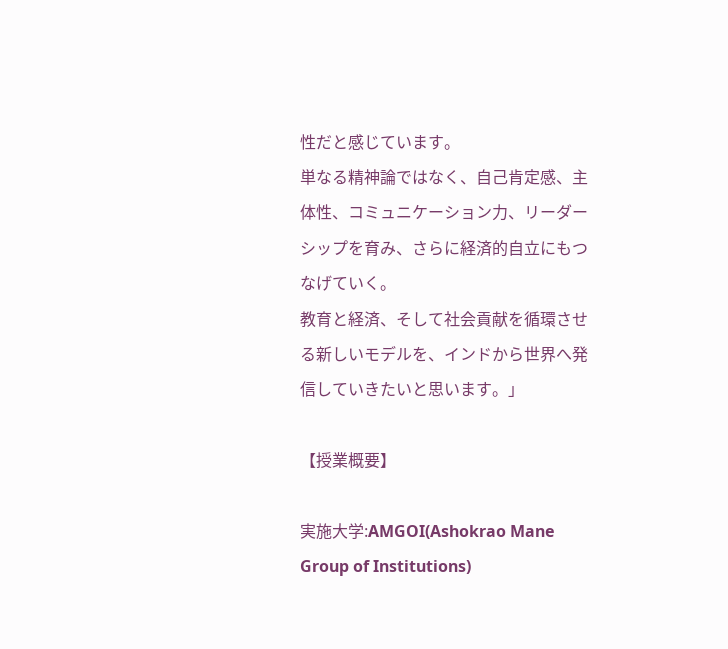性だと感じています。
単なる精神論ではなく、自己肯定感、主体性、コミュニケーション力、リーダーシップを育み、さらに経済的自立にもつなげていく。
教育と経済、そして社会貢献を循環させる新しいモデルを、インドから世界へ発信していきたいと思います。」

【授業概要】

実施大学:AMGOI(Ashokrao Mane Group of Institutions)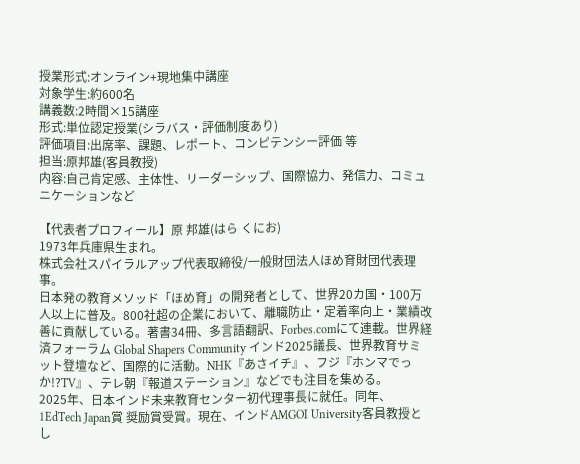授業形式:オンライン+現地集中講座
対象学生:約600名
講義数:2時間×15講座
形式:単位認定授業(シラバス・評価制度あり)
評価項目:出席率、課題、レポート、コンピテンシー評価 等
担当:原邦雄(客員教授)
内容:自己肯定感、主体性、リーダーシップ、国際協力、発信力、コミュニケーションなど

【代表者プロフィール】原 邦雄(はら くにお)
1973年兵庫県生まれ。
株式会社スパイラルアップ代表取締役/一般財団法人ほめ育財団代表理事。
日本発の教育メソッド「ほめ育」の開発者として、世界20カ国・100万人以上に普及。800社超の企業において、離職防止・定着率向上・業績改善に貢献している。著書34冊、多言語翻訳、Forbes.comにて連載。世界経済フォーラム Global Shapers Community インド2025議長、世界教育サミット登壇など、国際的に活動。NHK『あさイチ』、フジ『ホンマでっか!?TV』、テレ朝『報道ステーション』などでも注目を集める。
2025年、日本インド未来教育センター初代理事長に就任。同年、1EdTech Japan賞 奨励賞受賞。現在、インドAMGOI University客員教授とし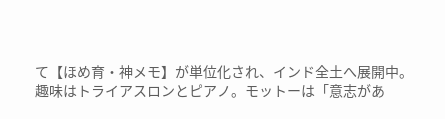て【ほめ育・神メモ】が単位化され、インド全土へ展開中。
趣味はトライアスロンとピアノ。モットーは「意志があ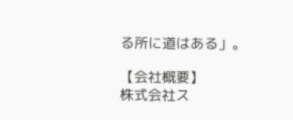る所に道はある」。

【会社概要】
株式会社ス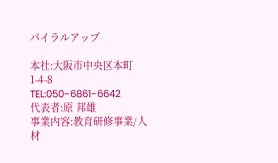パイラルアップ

本社:大阪市中央区本町1-4-8
TEL:050-6861-6642
代表者:原 邦雄
事業内容:教育研修事業/人材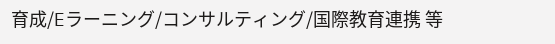育成/Eラーニング/コンサルティング/国際教育連携 等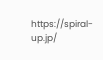https://spiral-up.jp/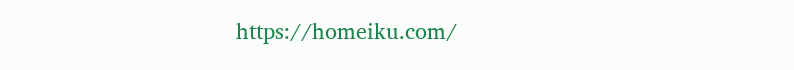https://homeiku.com/